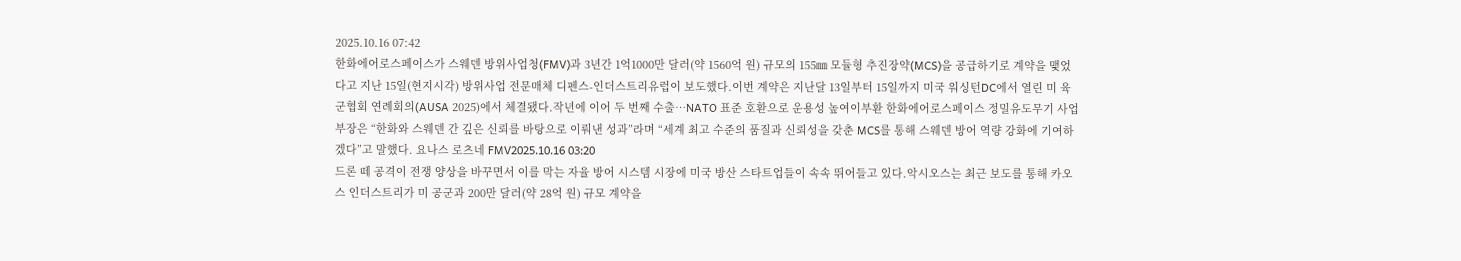2025.10.16 07:42
한화에어로스페이스가 스웨덴 방위사업청(FMV)과 3년간 1억1000만 달러(약 1560억 원) 규모의 155㎜ 모듈형 추진장약(MCS)을 공급하기로 계약을 맺었다고 지난 15일(현지시각) 방위사업 전문매체 디펜스-인더스트리유럽이 보도했다.이번 계약은 지난달 13일부터 15일까지 미국 워싱턴DC에서 열린 미 육군협회 연례회의(AUSA 2025)에서 체결됐다.작년에 이어 두 번째 수출…NATO 표준 호환으로 운용성 높여이부환 한화에어로스페이스 정밀유도무기 사업부장은 “한화와 스웨덴 간 깊은 신뢰를 바탕으로 이뤄낸 성과”라며 “세계 최고 수준의 품질과 신뢰성을 갖춘 MCS를 통해 스웨덴 방어 역량 강화에 기여하겠다”고 말했다. 요나스 로츠네 FMV2025.10.16 03:20
드론 떼 공격이 전쟁 양상을 바꾸면서 이를 막는 자율 방어 시스템 시장에 미국 방산 스타트업들이 속속 뛰어들고 있다.악시오스는 최근 보도를 통해 카오스 인더스트리가 미 공군과 200만 달러(약 28억 원) 규모 계약을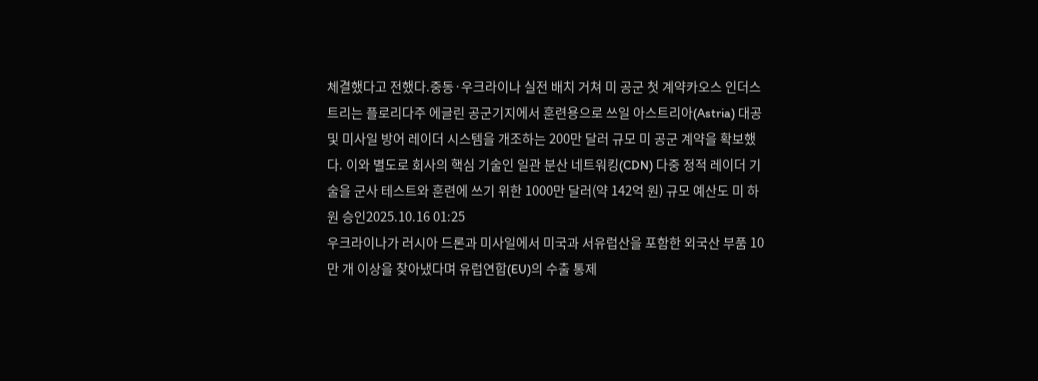체결했다고 전했다.중동·우크라이나 실전 배치 거쳐 미 공군 첫 계약카오스 인더스트리는 플로리다주 에글린 공군기지에서 훈련용으로 쓰일 아스트리아(Astria) 대공 및 미사일 방어 레이더 시스템을 개조하는 200만 달러 규모 미 공군 계약을 확보했다. 이와 별도로 회사의 핵심 기술인 일관 분산 네트워킹(CDN) 다중 정적 레이더 기술을 군사 테스트와 훈련에 쓰기 위한 1000만 달러(약 142억 원) 규모 예산도 미 하원 승인2025.10.16 01:25
우크라이나가 러시아 드론과 미사일에서 미국과 서유럽산을 포함한 외국산 부품 10만 개 이상을 찾아냈다며 유럽연합(EU)의 수출 통제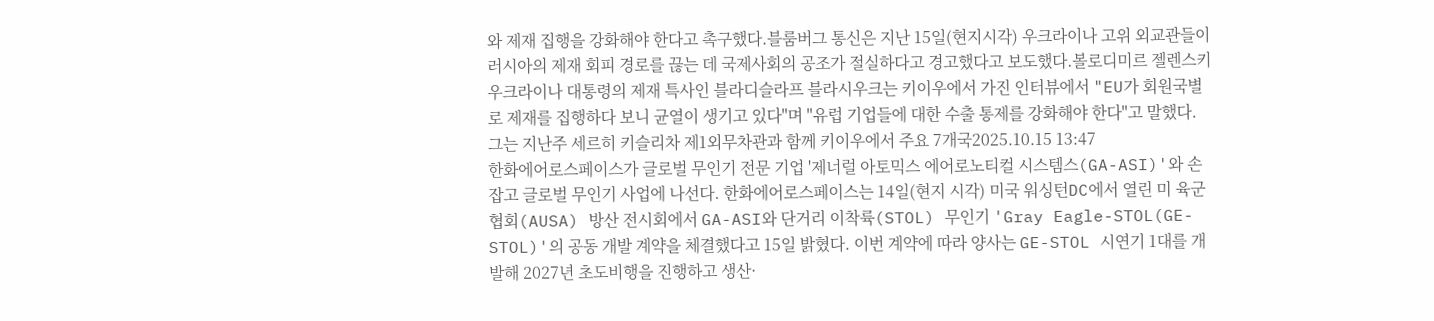와 제재 집행을 강화해야 한다고 촉구했다.블룸버그 통신은 지난 15일(현지시각) 우크라이나 고위 외교관들이 러시아의 제재 회피 경로를 끊는 데 국제사회의 공조가 절실하다고 경고했다고 보도했다.볼로디미르 젤렌스키 우크라이나 대통령의 제재 특사인 블라디슬라프 블라시우크는 키이우에서 가진 인터뷰에서 "EU가 회원국별로 제재를 집행하다 보니 균열이 생기고 있다"며 "유럽 기업들에 대한 수출 통제를 강화해야 한다"고 말했다. 그는 지난주 세르히 키슬리차 제1외무차관과 함께 키이우에서 주요 7개국2025.10.15 13:47
한화에어로스페이스가 글로벌 무인기 전문 기업 '제너럴 아토믹스 에어로노티컬 시스템스(GA-ASI)'와 손잡고 글로벌 무인기 사업에 나선다. 한화에어로스페이스는 14일(현지 시각) 미국 워싱턴DC에서 열린 미 육군협회(AUSA) 방산 전시회에서 GA-ASI와 단거리 이착륙(STOL) 무인기 'Gray Eagle-STOL(GE-STOL)'의 공동 개발 계약을 체결했다고 15일 밝혔다. 이번 계약에 따라 양사는 GE-STOL 시연기 1대를 개발해 2027년 초도비행을 진행하고 생산·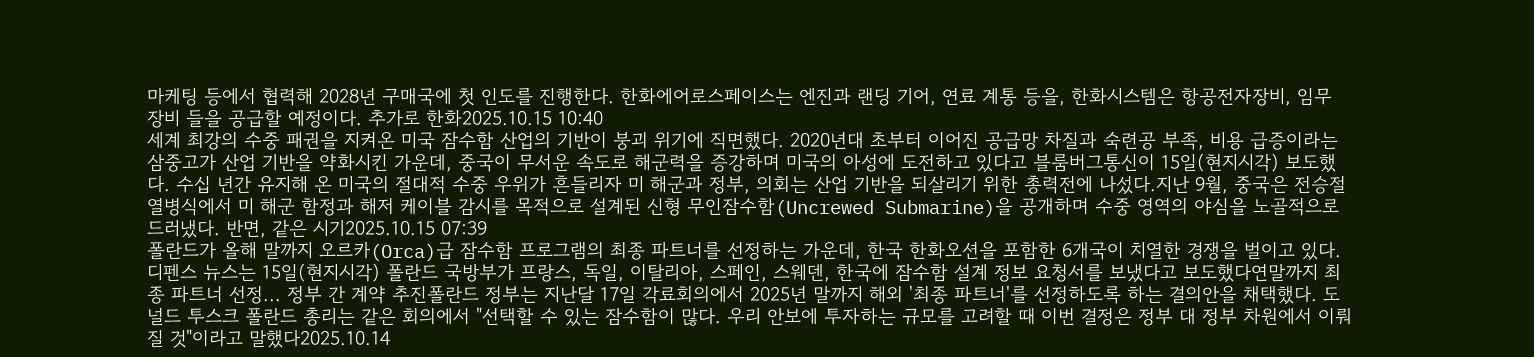마케팅 등에서 협력해 2028년 구매국에 첫 인도를 진행한다. 한화에어로스페이스는 엔진과 랜딩 기어, 연료 계통 등을, 한화시스템은 항공전자장비, 임무 장비 들을 공급할 예정이다. 추가로 한화2025.10.15 10:40
세계 최강의 수중 패권을 지켜온 미국 잠수함 산업의 기반이 붕괴 위기에 직면했다. 2020년대 초부터 이어진 공급망 차질과 숙련공 부족, 비용 급증이라는 삼중고가 산업 기반을 약화시킨 가운데, 중국이 무서운 속도로 해군력을 증강하며 미국의 아성에 도전하고 있다고 블룸버그통신이 15일(현지시각) 보도했다. 수십 년간 유지해 온 미국의 절대적 수중 우위가 흔들리자 미 해군과 정부, 의회는 산업 기반을 되살리기 위한 총력전에 나섰다.지난 9월, 중국은 전승절 열병식에서 미 해군 함정과 해저 케이블 감시를 목적으로 설계된 신형 무인잠수함(Uncrewed Submarine)을 공개하며 수중 영역의 야심을 노골적으로 드러냈다. 반면, 같은 시기2025.10.15 07:39
폴란드가 올해 말까지 오르카(Orca)급 잠수함 프로그램의 최종 파트너를 선정하는 가운데, 한국 한화오션을 포함한 6개국이 치열한 경쟁을 벌이고 있다. 디펜스 뉴스는 15일(현지시각) 폴란드 국방부가 프랑스, 독일, 이탈리아, 스페인, 스웨덴, 한국에 잠수함 설계 정보 요청서를 보냈다고 보도했다연말까지 최종 파트너 선정... 정부 간 계약 추진폴란드 정부는 지난달 17일 각료회의에서 2025년 말까지 해외 '최종 파트너'를 선정하도록 하는 결의안을 채택했다. 도널드 투스크 폴란드 총리는 같은 회의에서 "선택할 수 있는 잠수함이 많다. 우리 안보에 투자하는 규모를 고려할 때 이번 결정은 정부 대 정부 차원에서 이뤄질 것"이라고 말했다2025.10.14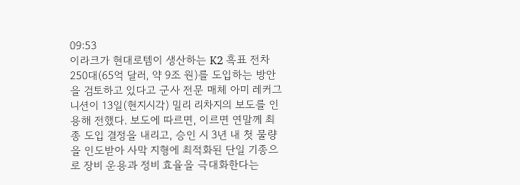09:53
이라크가 현대로템이 생산하는 K2 흑표 전차 250대(65억 달러, 약 9조 원)를 도입하는 방안을 검토하고 있다고 군사 전문 매체 아미 레커그니션이 13일(현지시각) 밀리 리차지의 보도를 인용해 전했다. 보도에 따르면, 이르면 연말께 최종 도입 결정을 내리고, 승인 시 3년 내 첫 물량을 인도받아 사막 지형에 최적화된 단일 기종으로 장비 운용과 정비 효율을 극대화한다는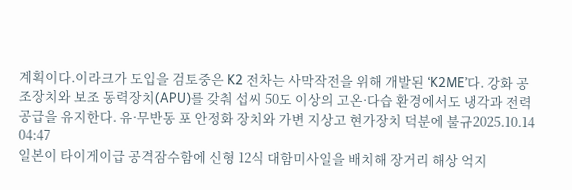계획이다.이라크가 도입을 검토중은 K2 전차는 사막작전을 위해 개발된 ‘K2ME’다. 강화 공조장치와 보조 동력장치(APU)를 갖춰 섭씨 50도 이상의 고온·다습 환경에서도 냉각과 전력 공급을 유지한다. 유·무반동 포 안정화 장치와 가변 지상고 현가장치 덕분에 불규2025.10.14 04:47
일본이 타이게이급 공격잠수함에 신형 12식 대함미사일을 배치해 장거리 해상 억지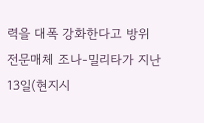력을 대폭 강화한다고 방위 전문매체 조나-밀리타가 지난 13일(현지시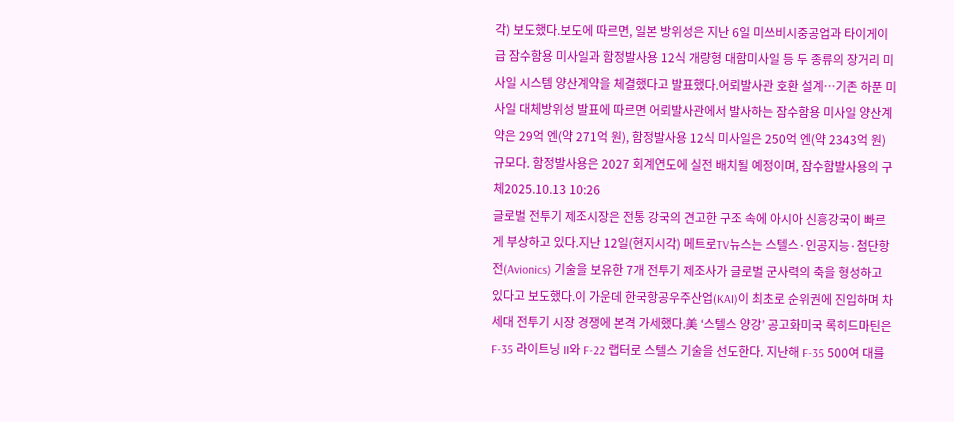각) 보도했다.보도에 따르면, 일본 방위성은 지난 6일 미쓰비시중공업과 타이게이급 잠수함용 미사일과 함정발사용 12식 개량형 대함미사일 등 두 종류의 장거리 미사일 시스템 양산계약을 체결했다고 발표했다.어뢰발사관 호환 설계…기존 하푼 미사일 대체방위성 발표에 따르면 어뢰발사관에서 발사하는 잠수함용 미사일 양산계약은 29억 엔(약 271억 원), 함정발사용 12식 미사일은 250억 엔(약 2343억 원) 규모다. 함정발사용은 2027 회계연도에 실전 배치될 예정이며, 잠수함발사용의 구체2025.10.13 10:26
글로벌 전투기 제조시장은 전통 강국의 견고한 구조 속에 아시아 신흥강국이 빠르게 부상하고 있다.지난 12일(현지시각) 메트로TV뉴스는 스텔스·인공지능·첨단항전(Avionics) 기술을 보유한 7개 전투기 제조사가 글로벌 군사력의 축을 형성하고 있다고 보도했다.이 가운데 한국항공우주산업(KAI)이 최초로 순위권에 진입하며 차세대 전투기 시장 경쟁에 본격 가세했다.美 ‘스텔스 양강’ 공고화미국 록히드마틴은 F-35 라이트닝 II와 F-22 랩터로 스텔스 기술을 선도한다. 지난해 F-35 500여 대를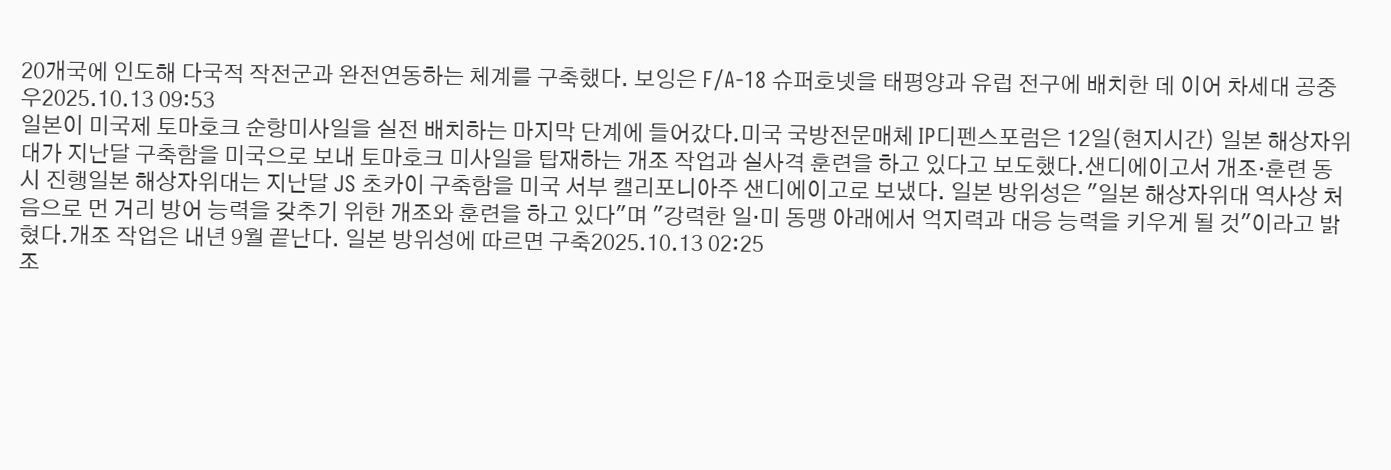20개국에 인도해 다국적 작전군과 완전연동하는 체계를 구축했다. 보잉은 F/A-18 슈퍼호넷을 태평양과 유럽 전구에 배치한 데 이어 차세대 공중우2025.10.13 09:53
일본이 미국제 토마호크 순항미사일을 실전 배치하는 마지막 단계에 들어갔다.미국 국방전문매체 IP디펜스포럼은 12일(현지시간) 일본 해상자위대가 지난달 구축함을 미국으로 보내 토마호크 미사일을 탑재하는 개조 작업과 실사격 훈련을 하고 있다고 보도했다.샌디에이고서 개조·훈련 동시 진행일본 해상자위대는 지난달 JS 초카이 구축함을 미국 서부 캘리포니아주 샌디에이고로 보냈다. 일본 방위성은 "일본 해상자위대 역사상 처음으로 먼 거리 방어 능력을 갖추기 위한 개조와 훈련을 하고 있다"며 "강력한 일·미 동맹 아래에서 억지력과 대응 능력을 키우게 될 것"이라고 밝혔다.개조 작업은 내년 9월 끝난다. 일본 방위성에 따르면 구축2025.10.13 02:25
조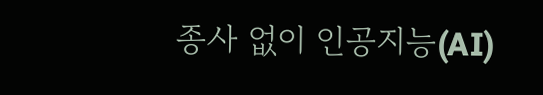종사 없이 인공지능(AI)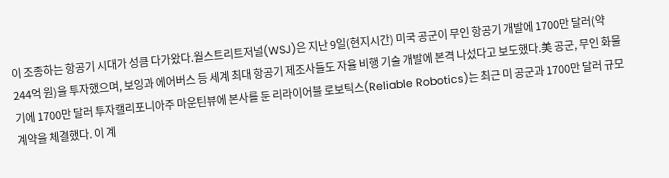이 조종하는 항공기 시대가 성큼 다가왔다.월스트리트저널(WSJ)은 지난 9일(현지시간) 미국 공군이 무인 항공기 개발에 1700만 달러(약 244억 원)을 투자했으며, 보잉과 에어버스 등 세계 최대 항공기 제조사들도 자율 비행 기술 개발에 본격 나섰다고 보도했다.美 공군, 무인 화물기에 1700만 달러 투자캘리포니아주 마운틴뷰에 본사를 둔 리라이어블 로보틱스(Reliable Robotics)는 최근 미 공군과 1700만 달러 규모 계약을 체결했다. 이 계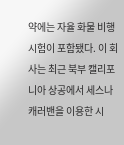약에는 자율 화물 비행 시험이 포함됐다. 이 회사는 최근 북부 캘리포니아 상공에서 세스나 캐러밴을 이용한 시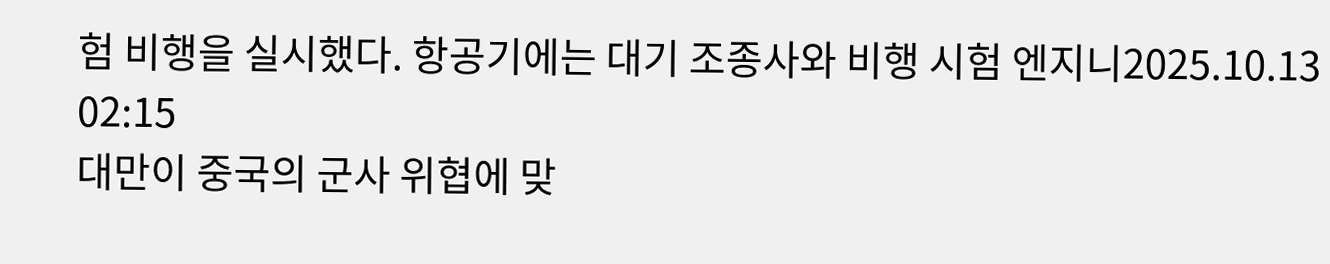험 비행을 실시했다. 항공기에는 대기 조종사와 비행 시험 엔지니2025.10.13 02:15
대만이 중국의 군사 위협에 맞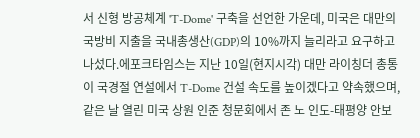서 신형 방공체계 'T-Dome' 구축을 선언한 가운데, 미국은 대만의 국방비 지출을 국내총생산(GDP)의 10%까지 늘리라고 요구하고 나섰다.에포크타임스는 지난 10일(현지시각) 대만 라이칭더 총통이 국경절 연설에서 T-Dome 건설 속도를 높이겠다고 약속했으며, 같은 날 열린 미국 상원 인준 청문회에서 존 노 인도-태평양 안보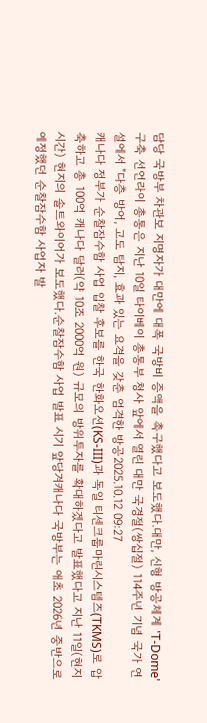담당 국방부 차관보 지명자가 대만에 대폭 국방비 증액을 촉구했다고 보도했다.대만, 신형 방공체계 'T-Dome' 구축 선언라이 총통은 지난 10일 타이베이 총통부 청사 앞에서 열린 대만 국경절(쌍십절) 114주년 기념 국가 연설에서 "다층 방어, 고도 탐지, 효과 있는 요격을 갖춘 엄격한 방공2025.10.12 09:27
캐나다 정부가 순찰잠수함 사업 입찰 후보를 한국 한화오션(KS-III)과 독일 티센크룹마린시스템즈(TKMS)로 압축하고 총 100억 캐나다 달러(약 10조 2000억 원) 규모의 방위투자를 확대하겠다고 발표했다고 지난 11일(현지시간) 현지의 솔트와이어가 보도했다.순찰잠수함 사업 발표 시기 앞당겨캐나다 국방부는 애초 2026년 중반으로 예정했던 순찰잠수함 사업자 발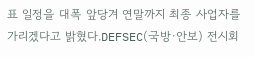표 일정을 대폭 앞당겨 연말까지 최종 사업자를 가리겠다고 밝혔다.DEFSEC(국방·안보) 전시회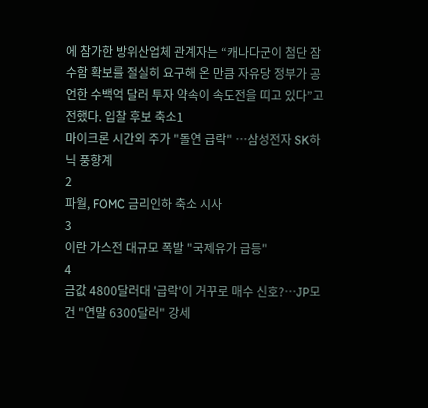에 참가한 방위산업체 관계자는 “캐나다군이 첨단 잠수함 확보를 절실히 요구해 온 만큼 자유당 정부가 공언한 수백억 달러 투자 약속이 속도전을 띠고 있다”고 전했다. 입찰 후보 축소1
마이크론 시간외 주가 "돌연 급락" …삼성전자 SK하닉 풍향계
2
파월, FOMC 금리인하 축소 시사
3
이란 가스전 대규모 폭발 "국제유가 급등"
4
금값 4800달러대 '급락'이 거꾸로 매수 신호?…JP모건 "연말 6300달러" 강세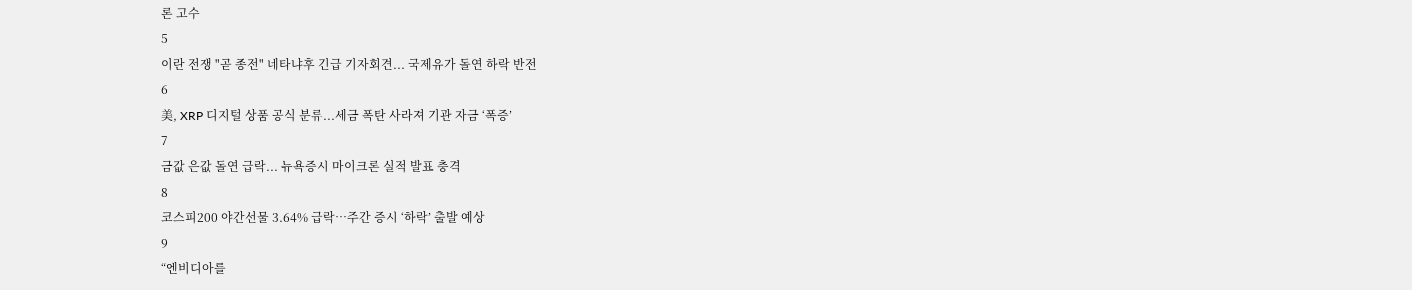론 고수
5
이란 전쟁 "곧 종전" 네타냐후 긴급 기자회견... 국제유가 돌연 하락 반전
6
美, XRP 디지털 상품 공식 분류...세금 폭탄 사라져 기관 자금 ‘폭증’
7
금값 은값 돌연 급락... 뉴욕증시 마이크론 실적 발표 충격
8
코스피200 야간선물 3.64% 급락…주간 증시 ‘하락’ 출발 예상
9
“엔비디아를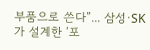부품으로 쓴다”... 삼성·SK가 설계한 ‘포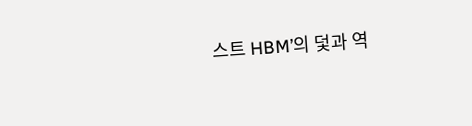스트 HBM’의 덫과 역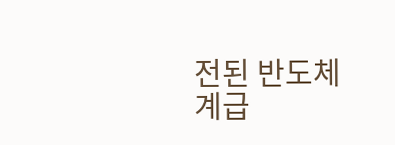전된 반도체 계급